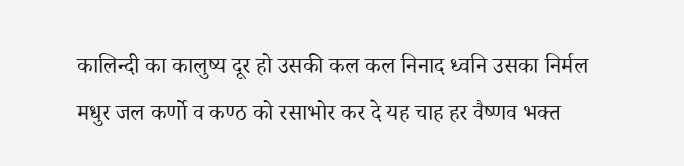कालिन्दी का कालुष्य दूर हो उसकी कल कल निनाद ध्वनि उसका निर्मल मधुर जल कर्णो व कण्ठ को रसाभोर कर दे यह चाह हर वैष्णव भक्त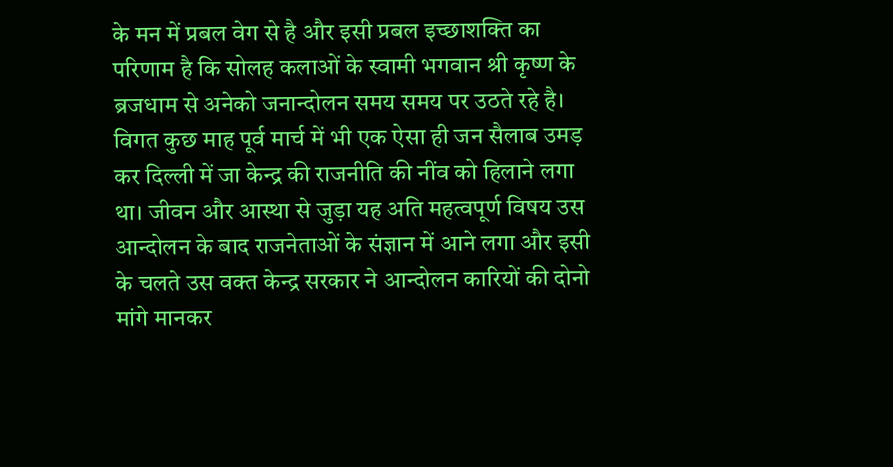के मन में प्रबल वेग से है और इसी प्रबल इच्छाशक्ति का परिणाम है कि सोलह कलाओं के स्वामी भगवान श्री कृष्ण के ब्रजधाम से अनेको जनान्दोलन समय समय पर उठते रहे है। विगत कुछ माह पूर्व मार्च में भी एक ऐसा ही जन सैलाब उमड़ कर दिल्ली में जा केन्द्र की राजनीति की नींव को हिलाने लगा था। जीवन और आस्था से जुड़ा यह अति महत्वपूर्ण विषय उस आन्दोलन के बाद राजनेताओं के संज्ञान में आने लगा और इसी के चलते उस वक्त केन्द्र सरकार ने आन्दोलन कारियों की दोनो मांगे मानकर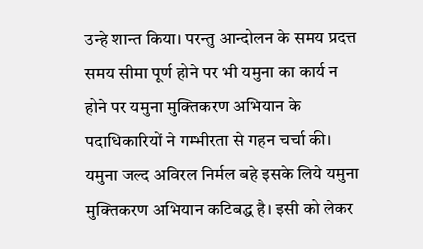उन्हे शान्त किया। परन्तु आन्दोलन के समय प्रदत्त समय सीमा पूर्ण होने पर भी यमुना का कार्य न होने पर यमुना मुक्तिकरण अभियान के पदाधिकारियों ने गम्भीरता से गहन चर्चा की। यमुना जल्द अविरल निर्मल बहे इसके लिये यमुना मुक्तिकरण अभियान कटिबद्ध है। इसी को लेकर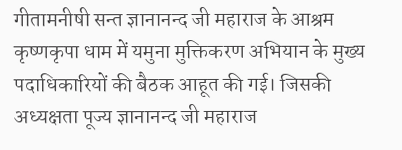गीतामनीषी सन्त ज्ञानानन्द जी महाराज के आश्रम कृष्णकृपा धाम में यमुना मुक्तिकरण अभियान के मुख्य पदाधिकारियों की बैठक आहूत की गई। जिसकी अध्यक्षता पूज्य ज्ञानानन्द जी महाराज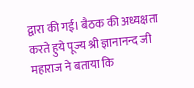द्वारा की गई। बैठक की अध्यक्षता करते हुये पूज्य श्री ज्ञानानन्द जी महाराज ने बताया कि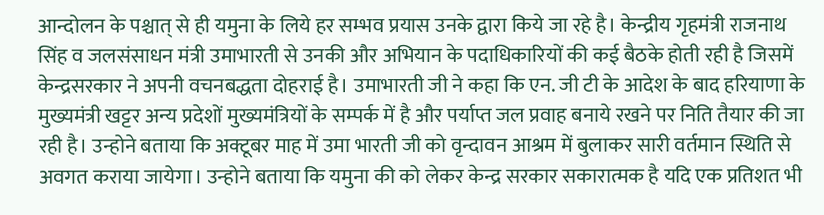आन्दोलन के पश्चात् से ही यमुना के लिये हर सम्भव प्रयास उनके द्वारा किये जा रहे है। केन्द्रीय गृहमंत्री राजनाथ सिंह व जलसंसाधन मंत्री उमाभारती से उनकी और अभियान के पदाधिकारियों की कई बैठके होती रही है जिसमें केन्द्रसरकार ने अपनी वचनबद्धता दोहराई है। उमाभारती जी ने कहा कि एन. जी टी के आदेश के बाद हरियाणा के मुख्यमंत्री खट्टर अन्य प्रदेशों मुख्यमंत्रियों के सम्पर्क में है और पर्याप्त जल प्रवाह बनाये रखने पर निति तैयार की जा रही है। उन्होने बताया कि अक्टूबर माह में उमा भारती जी को वृन्दावन आश्रम में बुलाकर सारी वर्तमान स्थिति से अवगत कराया जायेगा। उन्होने बताया कि यमुना की को लेकर केन्द्र सरकार सकारात्मक है यदि एक प्रतिशत भी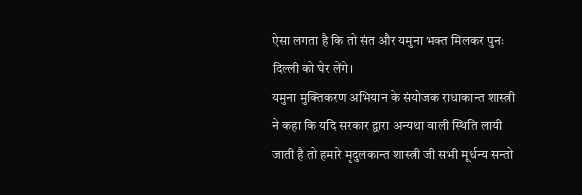ऐसा लगता है कि तो संत और यमुना भक्त मिलकर पुनः दिल्ली को घेर लेंगे।
यमुना मुक्तिकरण अभियान के संयोजक राधाकान्त शास्त्री ने कहा कि यदि सरकार द्वारा अन्यथा वाली स्थिति लायी जाती है तो हमारे मृदुलकान्त शास्त्री जी सभी मूर्धन्य सन्तो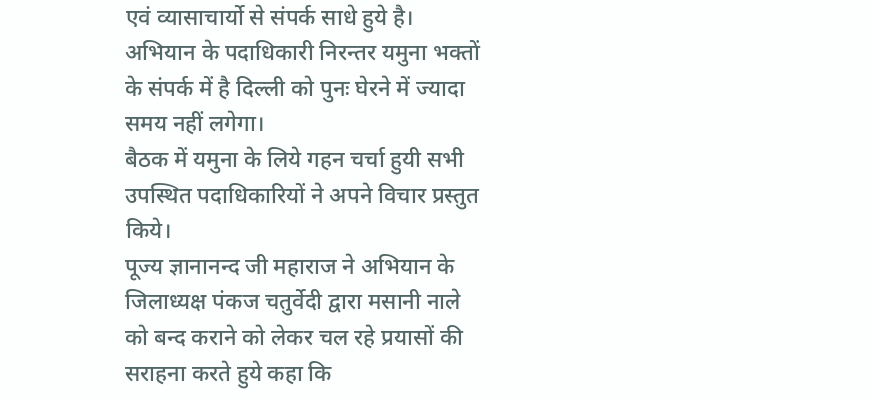एवं व्यासाचार्यो से संपर्क साधे हुये है। अभियान के पदाधिकारी निरन्तर यमुना भक्तों के संपर्क में है दिल्ली को पुनः घेरने में ज्यादा समय नहीं लगेगा।
बैठक में यमुना के लिये गहन चर्चा हुयी सभी उपस्थित पदाधिकारियों ने अपने विचार प्रस्तुत किये।
पूज्य ज्ञानानन्द जी महाराज ने अभियान के जिलाध्यक्ष पंकज चतुर्वेदी द्वारा मसानी नाले को बन्द कराने को लेकर चल रहे प्रयासों की सराहना करते हुये कहा कि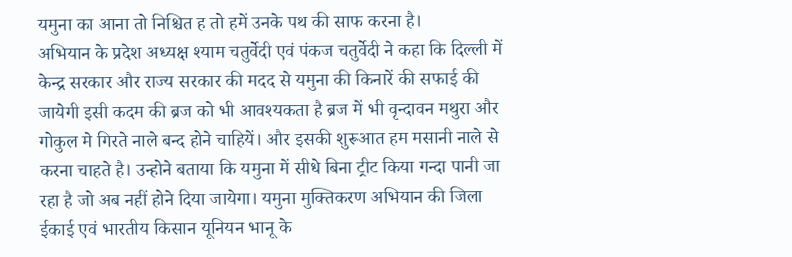यमुना का आना तो निश्चित ह तो हमें उनके पथ की साफ करना है।
अभियान के प्रदेश अध्यक्ष श्याम चतुर्वेदी एवं पंकज चतुर्वेदी ने कहा कि दिल्ली में केन्द्र सरकार और राज्य सरकार की मदद से यमुना की किनारें की सफाई की जायेगी इसी कदम की ब्रज को भी आवश्यकता है ब्रज में भी वृन्दावन मथुरा और गोकुल मे गिरते नाले बन्द होने चाहियें। और इसकी शुरूआत हम मसानी नाले से करना चाहते है। उन्होने बताया कि यमुना में सीधे बिना ट्रीट किया गन्दा पानी जा रहा है जो अब नहीं होने दिया जायेगा। यमुना मुक्तिकरण अभियान की जिला ईकाई एवं भारतीय किसान यूनियन भानू के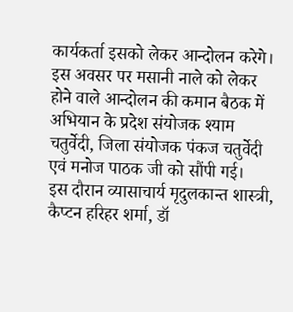कार्यकर्ता इसको लेकर आन्दोलन करेगे।
इस अवसर पर मसानी नाले को लेकर होने वाले आन्दोलन की कमान बैठक में अभियान के प्रदेश संयोजक श्याम चतुर्वेदी, जिला संयोजक पंकज चतुर्वेदी एवं मनोज पाठक जी को सौंपी गई।
इस दौरान व्यासाचार्य मृदुलकान्त शास्त्री, कैप्टन हरिहर शर्मा, डॉ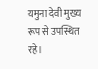यमुना देवी मुख्य रूप से उपस्थित रहे।